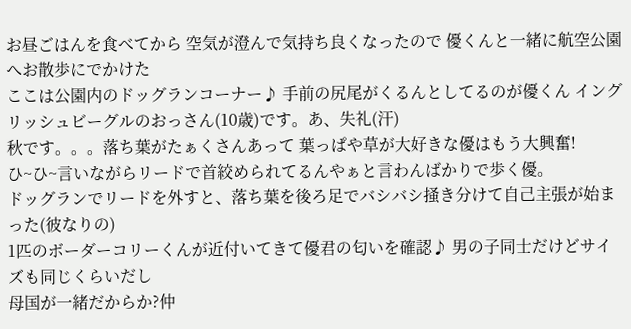お昼ごはんを食べてから 空気が澄んで気持ち良くなったので 優くんと一緒に航空公園へお散歩にでかけた
ここは公園内のドッグランコーナー♪ 手前の尻尾がくるんとしてるのが優くん イングリッシュビーグルのおっさん(10歳)です。あ、失礼(汗)
秋です。。。落ち葉がたぁくさんあって 葉っぱや草が大好きな優はもう大興奮!
ひ~ひ~言いながらリードで首絞められてるんやぁと言わんばかりで歩く優。
ドッグランでリードを外すと、落ち葉を後ろ足でバシバシ掻き分けて自己主張が始まった(彼なりの)
1匹のボーダーコリーくんが近付いてきて優君の匂いを確認♪ 男の子同士だけどサイズも同じくらいだし
母国が一緒だからか?仲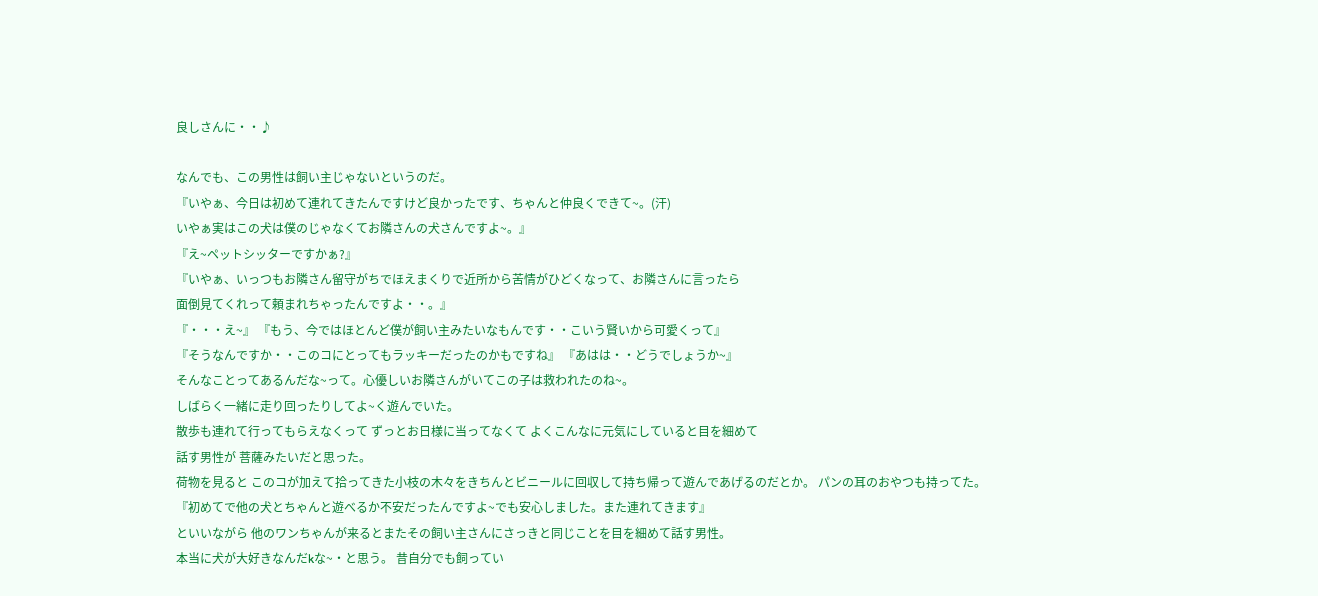良しさんに・・♪

なんでも、この男性は飼い主じゃないというのだ。
『いやぁ、今日は初めて連れてきたんですけど良かったです、ちゃんと仲良くできて~。(汗)
いやぁ実はこの犬は僕のじゃなくてお隣さんの犬さんですよ~。』
『え~ペットシッターですかぁ?』
『いやぁ、いっつもお隣さん留守がちでほえまくりで近所から苦情がひどくなって、お隣さんに言ったら
面倒見てくれって頼まれちゃったんですよ・・。』
『・・・え~』 『もう、今ではほとんど僕が飼い主みたいなもんです・・こいう賢いから可愛くって』
『そうなんですか・・このコにとってもラッキーだったのかもですね』 『あはは・・どうでしょうか~』
そんなことってあるんだな~って。心優しいお隣さんがいてこの子は救われたのね~。
しばらく一緒に走り回ったりしてよ~く遊んでいた。
散歩も連れて行ってもらえなくって ずっとお日様に当ってなくて よくこんなに元気にしていると目を細めて
話す男性が 菩薩みたいだと思った。
荷物を見ると このコが加えて拾ってきた小枝の木々をきちんとビニールに回収して持ち帰って遊んであげるのだとか。 パンの耳のおやつも持ってた。
『初めてで他の犬とちゃんと遊べるか不安だったんですよ~でも安心しました。また連れてきます』
といいながら 他のワンちゃんが来るとまたその飼い主さんにさっきと同じことを目を細めて話す男性。
本当に犬が大好きなんだkな~・と思う。 昔自分でも飼ってい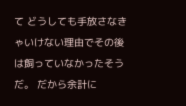て どうしても手放さなきゃいけない理由でその後は飼っていなかったそうだ。 だから余計に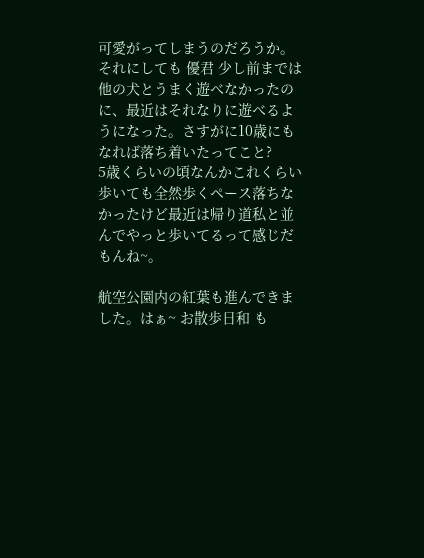可愛がってしまうのだろうか。
それにしても 優君 少し前までは他の犬とうまく遊べなかったのに、最近はそれなりに遊べるようになった。さすがに10歳にもなれば落ち着いたってこと?
5歳くらいの頃なんかこれくらい歩いても全然歩くペース落ちなかったけど最近は帰り道私と並んでやっと歩いてるって感じだもんね~。

航空公園内の紅葉も進んできました。はぁ~ お散歩日和 も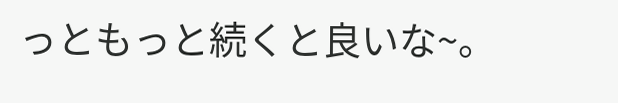っともっと続くと良いな~。